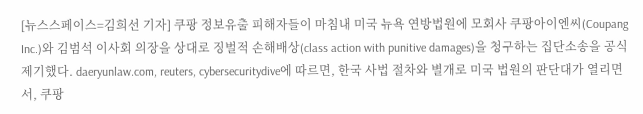[뉴스스페이스=김희선 기자] 쿠팡 정보유출 피해자들이 마침내 미국 뉴욕 연방법원에 모회사 쿠팡아이엔씨(Coupang Inc.)와 김범석 이사회 의장을 상대로 징벌적 손해배상(class action with punitive damages)을 청구하는 집단소송을 공식 제기했다. daeryunlaw.com, reuters, cybersecuritydive에 따르면, 한국 사법 절차와 별개로 미국 법원의 판단대가 열리면서, 쿠팡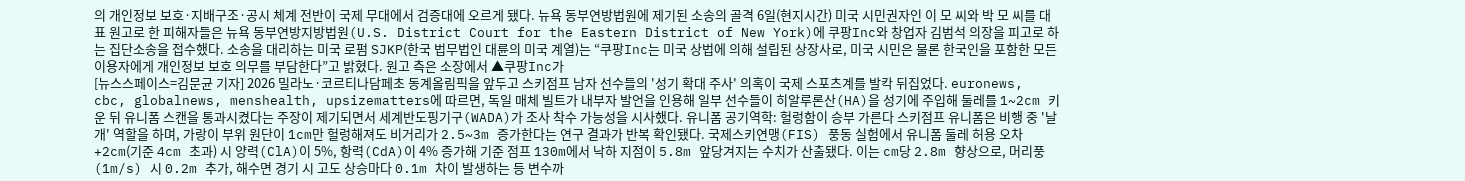의 개인정보 보호·지배구조·공시 체계 전반이 국제 무대에서 검증대에 오르게 됐다. 뉴욕 동부연방법원에 제기된 소송의 골격 6일(현지시간) 미국 시민권자인 이 모 씨와 박 모 씨를 대표 원고로 한 피해자들은 뉴욕 동부연방지방법원(U.S. District Court for the Eastern District of New York)에 쿠팡Inc와 창업자 김범석 의장을 피고로 하는 집단소송을 접수했다. 소송을 대리하는 미국 로펌 SJKP(한국 법무법인 대륜의 미국 계열)는 “쿠팡Inc는 미국 상법에 의해 설립된 상장사로, 미국 시민은 물론 한국인을 포함한 모든 이용자에게 개인정보 보호 의무를 부담한다”고 밝혔다. 원고 측은 소장에서 ▲쿠팡Inc가
[뉴스스페이스=김문균 기자] 2026 밀라노·코르티나담페초 동계올림픽을 앞두고 스키점프 남자 선수들의 '성기 확대 주사' 의혹이 국제 스포츠계를 발칵 뒤집었다. euronews, cbc, globalnews, menshealth, upsizematters에 따르면, 독일 매체 빌트가 내부자 발언을 인용해 일부 선수들이 히알루론산(HA)을 성기에 주입해 둘레를 1~2cm 키운 뒤 유니폼 스캔을 통과시켰다는 주장이 제기되면서 세계반도핑기구(WADA)가 조사 착수 가능성을 시사했다. 유니폼 공기역학: 헐렁함이 승부 가른다 스키점프 유니폼은 비행 중 '날개' 역할을 하며, 가랑이 부위 원단이 1cm만 헐렁해져도 비거리가 2.5~3m 증가한다는 연구 결과가 반복 확인됐다. 국제스키연맹(FIS) 풍동 실험에서 유니폼 둘레 허용 오차 +2cm(기준 4cm 초과) 시 양력(ClA)이 5%, 항력(CdA)이 4% 증가해 기준 점프 130m에서 낙하 지점이 5.8m 앞당겨지는 수치가 산출됐다. 이는 cm당 2.8m 향상으로, 머리풍(1m/s) 시 0.2m 추가, 해수면 경기 시 고도 상승마다 0.1m 차이 발생하는 등 변수까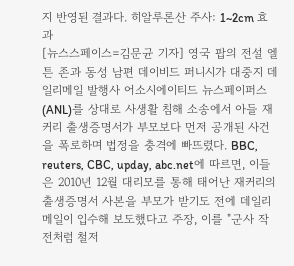지 반영된 결과다. 히알루론산 주사: 1~2cm 효과
[뉴스스페이스=김문균 기자] 영국 팝의 전설 엘튼 존과 동성 남편 데이비드 퍼니시가 대중지 데일리메일 발행사 어소시에이티드 뉴스페이퍼스(ANL)를 상대로 사생활 침해 소송에서 아들 재커리 출생증명서가 부모보다 먼저 공개된 사건을 폭로하며 법정을 충격에 빠뜨렸다. BBC, reuters, CBC, upday, abc.net에 따르면, 이들은 2010년 12월 대리모를 통해 태어난 재커리의 출생증명서 사본을 부모가 받기도 전에 데일리메일이 입수해 보도했다고 주장, 이를 "군사 작전처럼 철저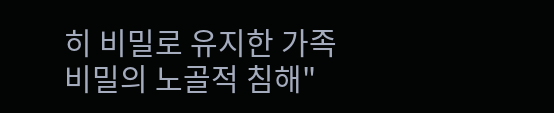히 비밀로 유지한 가족 비밀의 노골적 침해"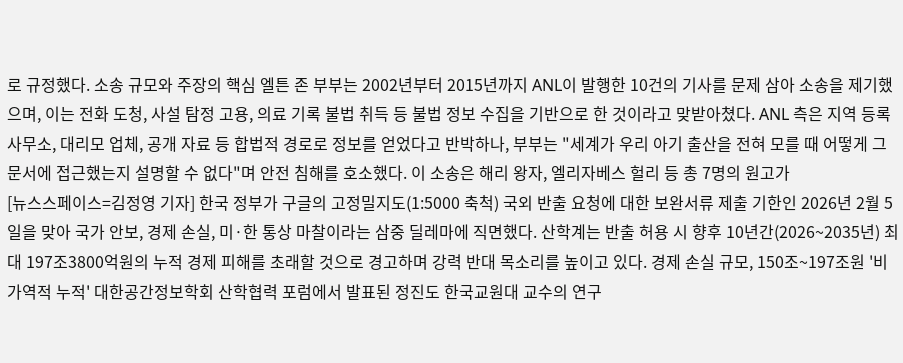로 규정했다. 소송 규모와 주장의 핵심 엘튼 존 부부는 2002년부터 2015년까지 ANL이 발행한 10건의 기사를 문제 삼아 소송을 제기했으며, 이는 전화 도청, 사설 탐정 고용, 의료 기록 불법 취득 등 불법 정보 수집을 기반으로 한 것이라고 맞받아쳤다. ANL 측은 지역 등록사무소, 대리모 업체, 공개 자료 등 합법적 경로로 정보를 얻었다고 반박하나, 부부는 "세계가 우리 아기 출산을 전혀 모를 때 어떻게 그 문서에 접근했는지 설명할 수 없다"며 안전 침해를 호소했다. 이 소송은 해리 왕자, 엘리자베스 헐리 등 총 7명의 원고가
[뉴스스페이스=김정영 기자] 한국 정부가 구글의 고정밀지도(1:5000 축척) 국외 반출 요청에 대한 보완서류 제출 기한인 2026년 2월 5일을 맞아 국가 안보, 경제 손실, 미·한 통상 마찰이라는 삼중 딜레마에 직면했다. 산학계는 반출 허용 시 향후 10년간(2026~2035년) 최대 197조3800억원의 누적 경제 피해를 초래할 것으로 경고하며 강력 반대 목소리를 높이고 있다. 경제 손실 규모, 150조~197조원 '비가역적 누적' 대한공간정보학회 산학협력 포럼에서 발표된 정진도 한국교원대 교수의 연구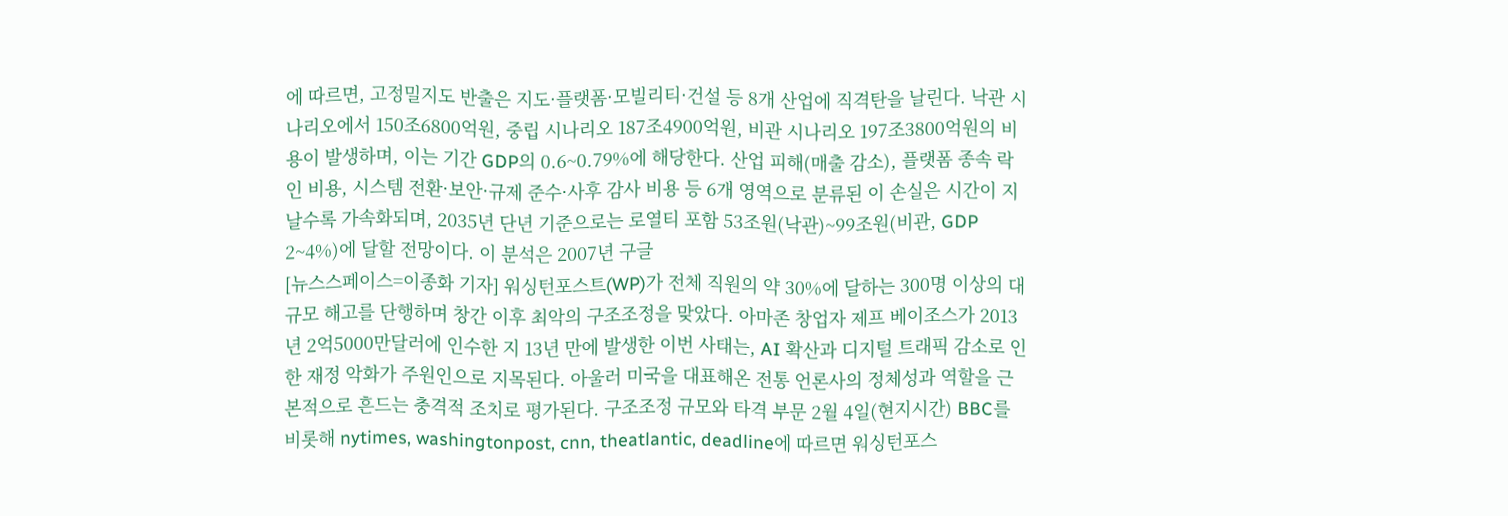에 따르면, 고정밀지도 반출은 지도·플랫폼·모빌리티·건설 등 8개 산업에 직격탄을 날린다. 낙관 시나리오에서 150조6800억원, 중립 시나리오 187조4900억원, 비관 시나리오 197조3800억원의 비용이 발생하며, 이는 기간 GDP의 0.6~0.79%에 해당한다. 산업 피해(매출 감소), 플랫폼 종속 락인 비용, 시스템 전환·보안·규제 준수·사후 감사 비용 등 6개 영역으로 분류된 이 손실은 시간이 지날수록 가속화되며, 2035년 단년 기준으로는 로열티 포함 53조원(낙관)~99조원(비관, GDP 2~4%)에 달할 전망이다. 이 분석은 2007년 구글
[뉴스스페이스=이종화 기자] 워싱턴포스트(WP)가 전체 직원의 약 30%에 달하는 300명 이상의 대규모 해고를 단행하며 창간 이후 최악의 구조조정을 맞았다. 아마존 창업자 제프 베이조스가 2013년 2억5000만달러에 인수한 지 13년 만에 발생한 이번 사태는, AI 확산과 디지털 트래픽 감소로 인한 재정 악화가 주원인으로 지목된다. 아울러 미국을 대표해온 전통 언론사의 정체성과 역할을 근본적으로 흔드는 충격적 조치로 평가된다. 구조조정 규모와 타격 부문 2월 4일(현지시간) BBC를 비롯해 nytimes, washingtonpost, cnn, theatlantic, deadline에 따르면 워싱턴포스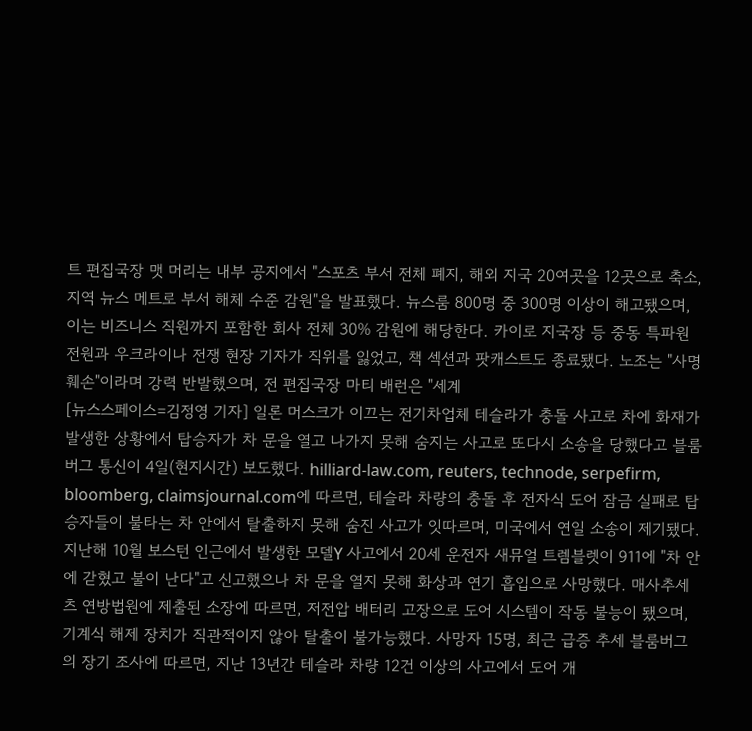트 편집국장 맷 머리는 내부 공지에서 "스포츠 부서 전체 폐지, 해외 지국 20여곳을 12곳으로 축소, 지역 뉴스 메트로 부서 해체 수준 감원"을 발표했다. 뉴스룸 800명 중 300명 이상이 해고됐으며, 이는 비즈니스 직원까지 포함한 회사 전체 30% 감원에 해당한다. 카이로 지국장 등 중동 특파원 전원과 우크라이나 전쟁 현장 기자가 직위를 잃었고, 책 섹션과 팟캐스트도 종료됐다. 노조는 "사명 훼손"이라며 강력 반발했으며, 전 편집국장 마티 배런은 "세계
[뉴스스페이스=김정영 기자] 일론 머스크가 이끄는 전기차업체 테슬라가 충돌 사고로 차에 화재가 발생한 상황에서 탑승자가 차 문을 열고 나가지 못해 숨지는 사고로 또다시 소송을 당했다고 블룸버그 통신이 4일(현지시간) 보도했다. hilliard-law.com, reuters, technode, serpefirm, bloomberg, claimsjournal.com에 따르면, 테슬라 차량의 충돌 후 전자식 도어 잠금 실패로 탑승자들이 불타는 차 안에서 탈출하지 못해 숨진 사고가 잇따르며, 미국에서 연일 소송이 제기됐다. 지난해 10월 보스턴 인근에서 발생한 모델Y 사고에서 20세 운전자 새뮤얼 트렘블렛이 911에 "차 안에 갇혔고 불이 난다"고 신고했으나 차 문을 열지 못해 화상과 연기 흡입으로 사망했다. 매사추세츠 연방법원에 제출된 소장에 따르면, 저전압 배터리 고장으로 도어 시스템이 작동 불능이 됐으며, 기계식 해제 장치가 직관적이지 않아 탈출이 불가능했다. 사망자 15명, 최근 급증 추세 블룸버그의 장기 조사에 따르면, 지난 13년간 테슬라 차량 12건 이상의 사고에서 도어 개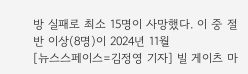방 실패로 최소 15명이 사망했다. 이 중 절반 이상(8명)이 2024년 11월
[뉴스스페이스=김정영 기자] 빌 게이츠 마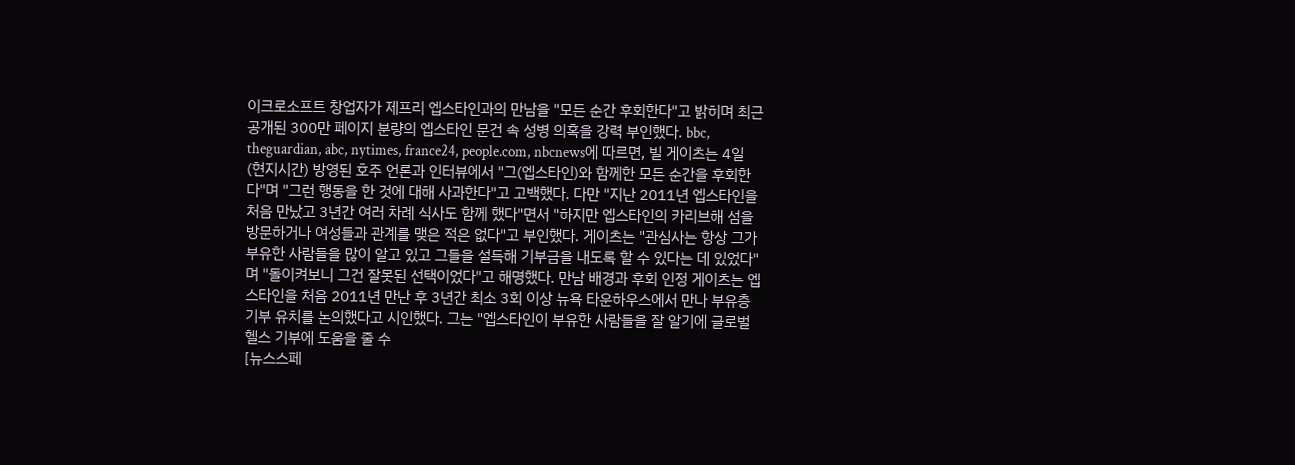이크로소프트 창업자가 제프리 엡스타인과의 만남을 "모든 순간 후회한다"고 밝히며 최근 공개된 300만 페이지 분량의 엡스타인 문건 속 성병 의혹을 강력 부인했다. bbc, theguardian, abc, nytimes, france24, people.com, nbcnews에 따르면, 빌 게이츠는 4일(현지시간) 방영된 호주 언론과 인터뷰에서 "그(엡스타인)와 함께한 모든 순간을 후회한다"며 "그런 행동을 한 것에 대해 사과한다"고 고백했다. 다만 "지난 2011년 엡스타인을 처음 만났고 3년간 여러 차례 식사도 함께 했다"면서 "하지만 엡스타인의 카리브해 섬을 방문하거나 여성들과 관계를 맺은 적은 없다"고 부인했다. 게이츠는 "관심사는 항상 그가 부유한 사람들을 많이 알고 있고 그들을 설득해 기부금을 내도록 할 수 있다는 데 있었다"며 "돌이켜보니 그건 잘못된 선택이었다"고 해명했다. 만남 배경과 후회 인정 게이츠는 엡스타인을 처음 2011년 만난 후 3년간 최소 3회 이상 뉴욕 타운하우스에서 만나 부유층 기부 유치를 논의했다고 시인했다. 그는 "엡스타인이 부유한 사람들을 잘 알기에 글로벌 헬스 기부에 도움을 줄 수
[뉴스스페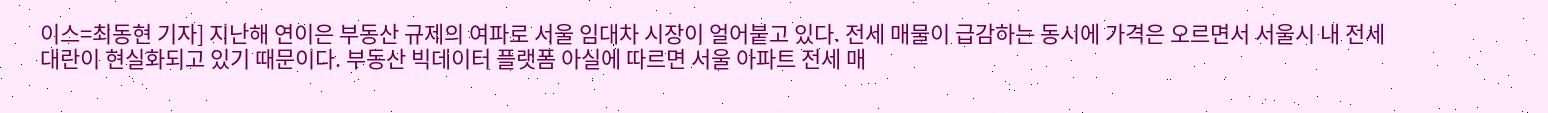이스=최동현 기자] 지난해 연이은 부동산 규제의 여파로 서울 임대차 시장이 얼어붙고 있다. 전세 매물이 급감하는 동시에 가격은 오르면서 서울시 내 전세대란이 현실화되고 있기 때문이다. 부동산 빅데이터 플랫폼 아실에 따르면 서울 아파트 전세 매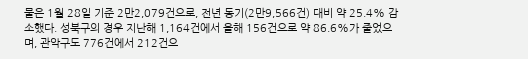물은 1월 28일 기준 2만2,079건으로, 전년 동기(2만9,566건) 대비 약 25.4% 감소했다. 성북구의 경우 지난해 1,164건에서 올해 156건으로 약 86.6%가 줄었으며, 관악구도 776건에서 212건으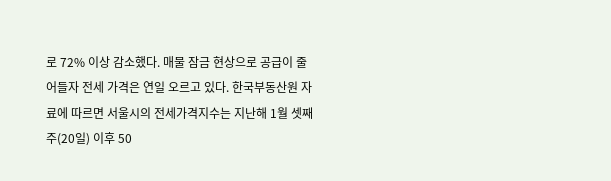로 72% 이상 감소했다. 매물 잠금 현상으로 공급이 줄어들자 전세 가격은 연일 오르고 있다. 한국부동산원 자료에 따르면 서울시의 전세가격지수는 지난해 1월 셋째주(20일) 이후 50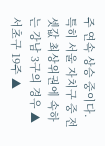주 연속 상승 중이다. 특히 서울 자치구 중 전셋값 최상위권에 속하는 강남 3구의 경우 ▲서초구 19주 ▲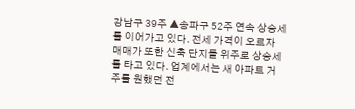강남구 39주 ▲송파구 52주 연속 상승세를 이어가고 있다. 전세 가격이 오르자 매매가 또한 신축 단지들 위주로 상승세를 타고 있다. 업계에서는 새 아파트 거주를 원했던 전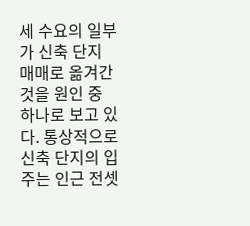세 수요의 일부가 신축 단지 매매로 옮겨간 것을 원인 중 하나로 보고 있다. 통상적으로 신축 단지의 입주는 인근 전셋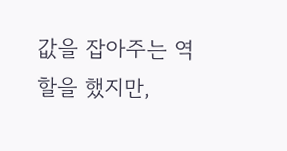값을 잡아주는 역할을 했지만,